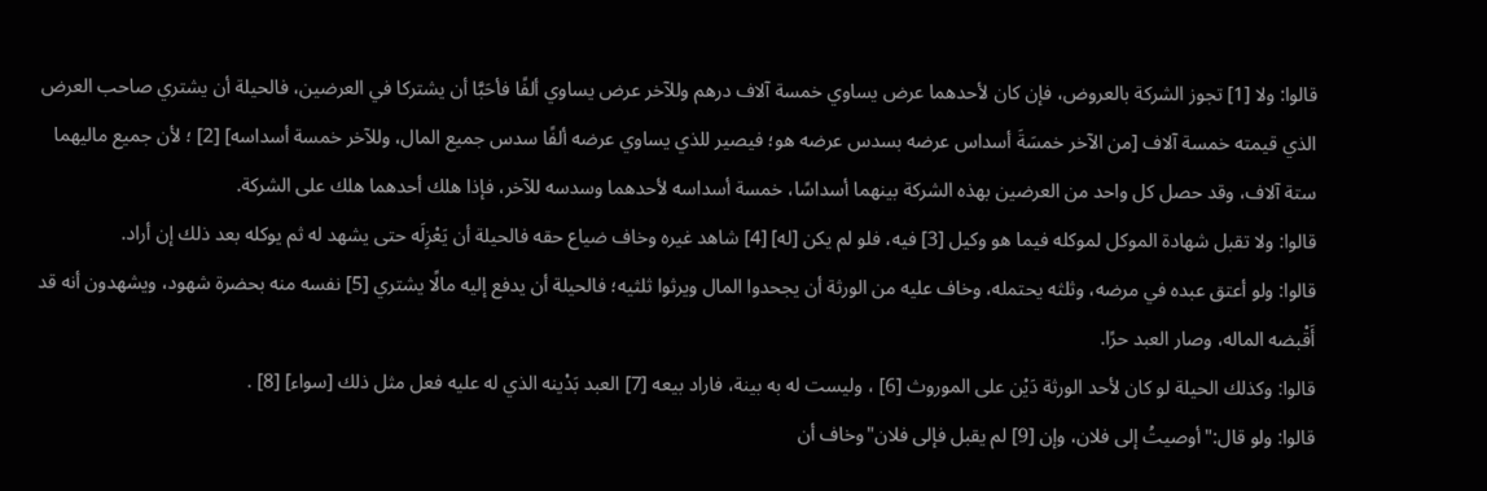قالوا: ولا [1] تجوز الشركة بالعروض، فإن كان لأحدهما عرض يساوي خمسة آلاف درهم وللآخر عرض يساوي ألفًا فأحَبَّا أن يشتركا في العرضين، فالحيلة أن يشتري صاحب العرض الذي قيمته خمسة آلاف [من الآخر خمسَةَ أسداس عرضه بسدس عرضه هو؛ فيصير للذي يساوي عرضه ألفًا سدس جميع المال، وللآخر خمسة أسداسه] [2] ؛ لأن جميع ماليهما ستة آلاف، وقد حصل كل واحد من العرضين بهذه الشركة بينهما أسداسًا، خمسة أسداسه لأحدهما وسدسه للآخر، فإذا هلك أحدهما هلك على الشركة.
قالوا: ولا تقبل شهادة الموكل لموكله فيما هو وكيل [3] فيه، فلو لم يكن [له] [4] شاهد غيره وخاف ضياع حقه فالحيلة أن يَعْزِلَه حتى يشهد له ثم يوكله بعد ذلك إن أراد.
قالوا: ولو أعتق عبده في مرضه، وثلثه يحتمله، وخاف عليه من الورثة أن يجحدوا المال ويرثوا ثلثيه؛ فالحيلة أن يدفع إليه مالًا يشتري [5] نفسه منه بحضرة شهود، ويشهدون أنه قد أَقْبضه الماله، وصار العبد حرًا.
قالوا: وكذلك الحيلة لو كان لأحد الورثة دَيْن على الموروث [6] ، وليست له به بينة، فاراد بيعه [7] العبد بَدْينه الذي له عليه فعل مثل ذلك [سواء] [8] .
قالوا: ولو قال:"أوصيتُ إلى فلان، وإن [9] لم يقبل فإلى فلان"وخاف أن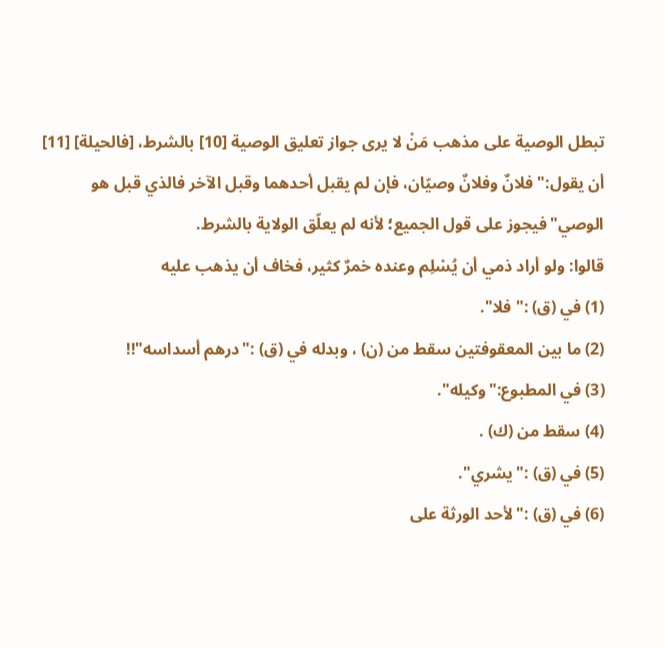تبطل الوصية على مذهب مَنْ لا يرى جواز تعليق الوصية [10] بالشرط، [فالحيلة] [11] أن يقول:"فلانٌ وفلانٌ وصيّان، فإن لم يقبل أحدهما وقبل الآخر فالذي قبل هو الوصي"فيجوز على قول الجميع؛ لأنه لم يعلّق الولاية بالشرط.
قالوا: ولو أراد ذمي أن يُسْلِم وعنده خمرٌ كثير، فخاف أن يذهب عليه
(1) في (ق) :"فلا".
(2) ما بين المعقوفتين سقط من (ن) ، وبدله في (ق) :"درهم أسداسه"!!
(3) في المطبوع:"وكيله".
(4) سقط من (ك) .
(5) في (ق) :"يشري".
(6) في (ق) :"لأحد الورثة على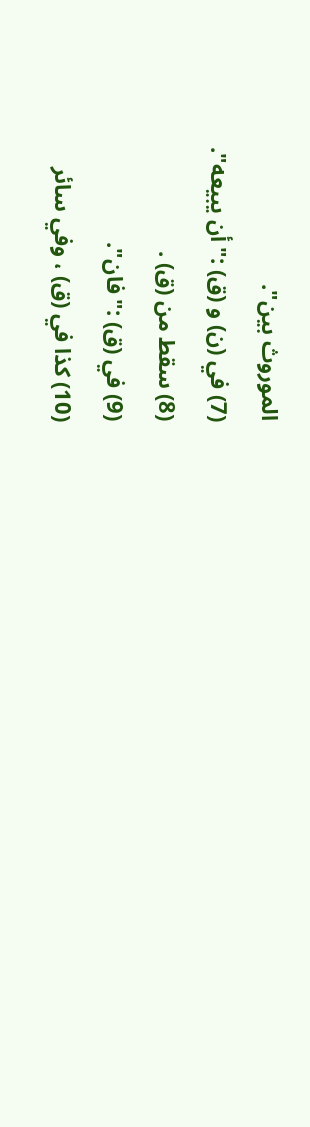الموروث بين".
(7) في (ن) و (ق) :"أن يبيعه".
(8) سقط من (ق) .
(9) في (ق) :"فان".
(10) كذا في (ق) ، وفي سائر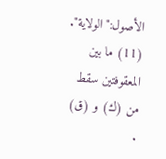الأصول:"الولاية".
(11) ما بين المعقوفتين سقط من (ك) و (ق) .